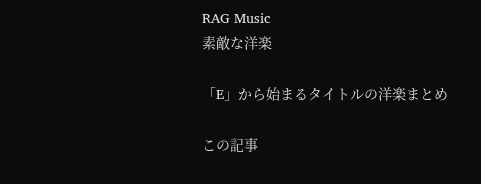RAG Music
素敵な洋楽

「E」から始まるタイトルの洋楽まとめ

この記事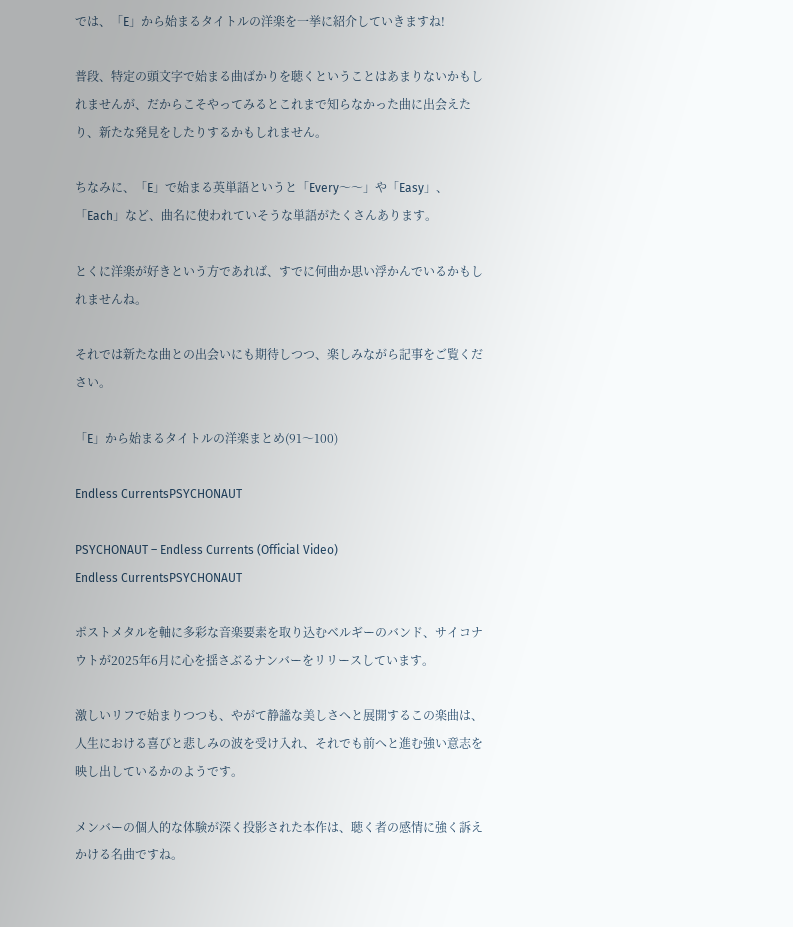では、「E」から始まるタイトルの洋楽を一挙に紹介していきますね!

普段、特定の頭文字で始まる曲ばかりを聴くということはあまりないかもしれませんが、だからこそやってみるとこれまで知らなかった曲に出会えたり、新たな発見をしたりするかもしれません。

ちなみに、「E」で始まる英単語というと「Every〜〜」や「Easy」、「Each」など、曲名に使われていそうな単語がたくさんあります。

とくに洋楽が好きという方であれば、すでに何曲か思い浮かんでいるかもしれませんね。

それでは新たな曲との出会いにも期待しつつ、楽しみながら記事をご覧ください。

「E」から始まるタイトルの洋楽まとめ(91〜100)

Endless CurrentsPSYCHONAUT

PSYCHONAUT – Endless Currents (Official Video)
Endless CurrentsPSYCHONAUT

ポストメタルを軸に多彩な音楽要素を取り込むベルギーのバンド、サイコナウトが2025年6月に心を揺さぶるナンバーをリリースしています。

激しいリフで始まりつつも、やがて静謐な美しさへと展開するこの楽曲は、人生における喜びと悲しみの波を受け入れ、それでも前へと進む強い意志を映し出しているかのようです。

メンバーの個人的な体験が深く投影された本作は、聴く者の感情に強く訴えかける名曲ですね。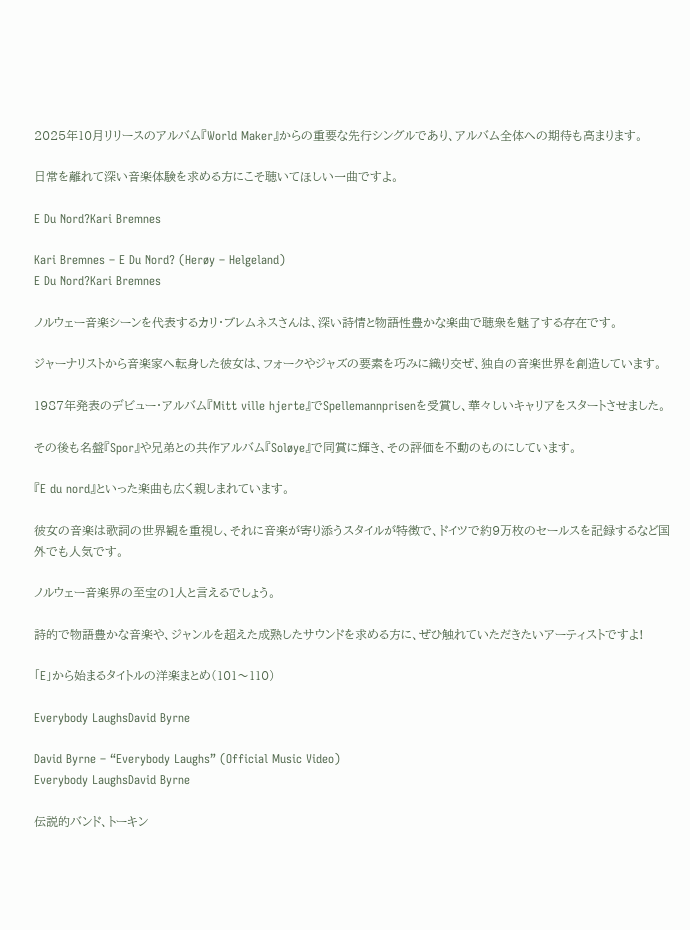2025年10月リリースのアルバム『World Maker』からの重要な先行シングルであり、アルバム全体への期待も高まります。

日常を離れて深い音楽体験を求める方にこそ聴いてほしい一曲ですよ。

E Du Nord?Kari Bremnes

Kari Bremnes – E Du Nord? (Herøy – Helgeland)
E Du Nord?Kari Bremnes

ノルウェー音楽シーンを代表するカリ・ブレムネスさんは、深い詩情と物語性豊かな楽曲で聴衆を魅了する存在です。

ジャーナリストから音楽家へ転身した彼女は、フォークやジャズの要素を巧みに織り交ぜ、独自の音楽世界を創造しています。

1987年発表のデビュー・アルバム『Mitt ville hjerte』でSpellemannprisenを受賞し、華々しいキャリアをスタートさせました。

その後も名盤『Spor』や兄弟との共作アルバム『Soløye』で同賞に輝き、その評価を不動のものにしています。

『E du nord』といった楽曲も広く親しまれています。

彼女の音楽は歌詞の世界観を重視し、それに音楽が寄り添うスタイルが特徴で、ドイツで約9万枚のセールスを記録するなど国外でも人気です。

ノルウェー音楽界の至宝の1人と言えるでしょう。

詩的で物語豊かな音楽や、ジャンルを超えた成熟したサウンドを求める方に、ぜひ触れていただきたいアーティストですよ!

「E」から始まるタイトルの洋楽まとめ(101〜110)

Everybody LaughsDavid Byrne

David Byrne – “Everybody Laughs” (Official Music Video)
Everybody LaughsDavid Byrne

伝説的バンド、トーキン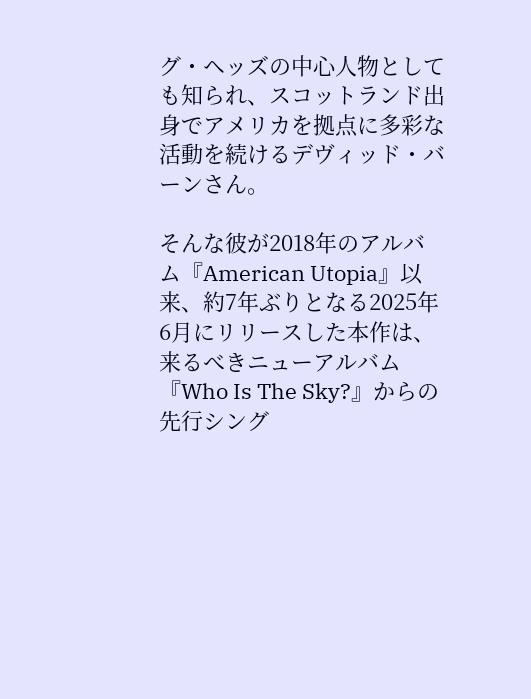グ・ヘッズの中心人物としても知られ、スコットランド出身でアメリカを拠点に多彩な活動を続けるデヴィッド・バーンさん。

そんな彼が2018年のアルバム『American Utopia』以来、約7年ぶりとなる2025年6月にリリースした本作は、来るべきニューアルバム『Who Is The Sky?』からの先行シング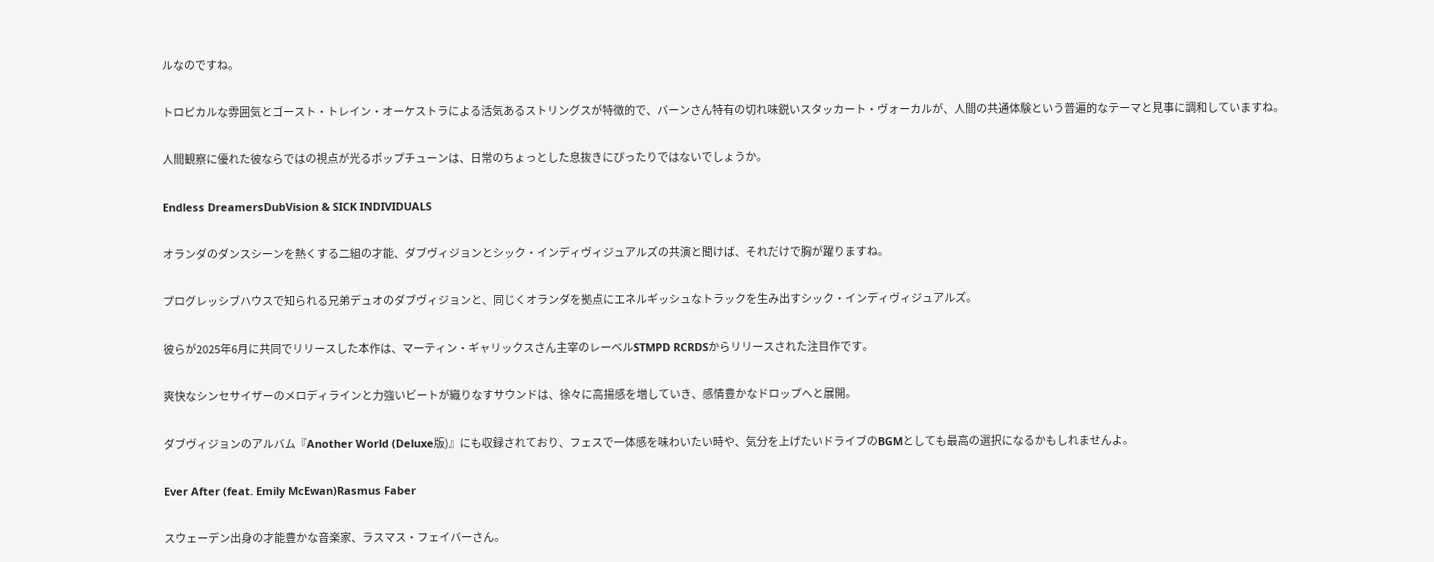ルなのですね。

トロピカルな雰囲気とゴースト・トレイン・オーケストラによる活気あるストリングスが特徴的で、バーンさん特有の切れ味鋭いスタッカート・ヴォーカルが、人間の共通体験という普遍的なテーマと見事に調和していますね。

人間観察に優れた彼ならではの視点が光るポップチューンは、日常のちょっとした息抜きにぴったりではないでしょうか。

Endless DreamersDubVision & SICK INDIVIDUALS

オランダのダンスシーンを熱くする二組の才能、ダブヴィジョンとシック・インディヴィジュアルズの共演と聞けば、それだけで胸が躍りますね。

プログレッシブハウスで知られる兄弟デュオのダブヴィジョンと、同じくオランダを拠点にエネルギッシュなトラックを生み出すシック・インディヴィジュアルズ。

彼らが2025年6月に共同でリリースした本作は、マーティン・ギャリックスさん主宰のレーベルSTMPD RCRDSからリリースされた注目作です。

爽快なシンセサイザーのメロディラインと力強いビートが織りなすサウンドは、徐々に高揚感を増していき、感情豊かなドロップへと展開。

ダブヴィジョンのアルバム『Another World (Deluxe版)』にも収録されており、フェスで一体感を味わいたい時や、気分を上げたいドライブのBGMとしても最高の選択になるかもしれませんよ。

Ever After (feat. Emily McEwan)Rasmus Faber

スウェーデン出身の才能豊かな音楽家、ラスマス・フェイバーさん。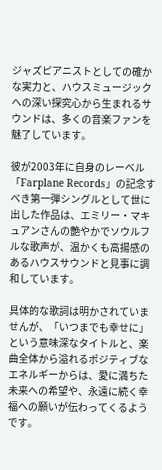ジャズピアニストとしての確かな実力と、ハウスミュージックへの深い探究心から生まれるサウンドは、多くの音楽ファンを魅了しています。

彼が2003年に自身のレーベル「Farplane Records」の記念すべき第一弾シングルとして世に出した作品は、エミリー・マキュアンさんの艶やかでソウルフルな歌声が、温かくも高揚感のあるハウスサウンドと見事に調和しています。

具体的な歌詞は明かされていませんが、「いつまでも幸せに」という意味深なタイトルと、楽曲全体から溢れるポジティブなエネルギーからは、愛に満ちた未来への希望や、永遠に続く幸福への願いが伝わってくるようです。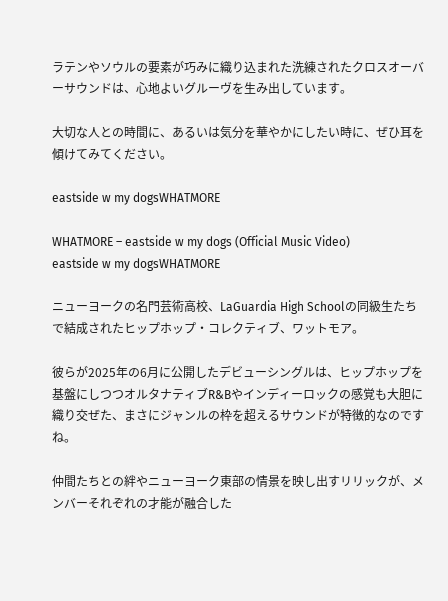ラテンやソウルの要素が巧みに織り込まれた洗練されたクロスオーバーサウンドは、心地よいグルーヴを生み出しています。

大切な人との時間に、あるいは気分を華やかにしたい時に、ぜひ耳を傾けてみてください。

eastside w my dogsWHATMORE

WHATMORE – eastside w my dogs (Official Music Video)
eastside w my dogsWHATMORE

ニューヨークの名門芸術高校、LaGuardia High Schoolの同級生たちで結成されたヒップホップ・コレクティブ、ワットモア。

彼らが2025年の6月に公開したデビューシングルは、ヒップホップを基盤にしつつオルタナティブR&Bやインディーロックの感覚も大胆に織り交ぜた、まさにジャンルの枠を超えるサウンドが特徴的なのですね。

仲間たちとの絆やニューヨーク東部の情景を映し出すリリックが、メンバーそれぞれの才能が融合した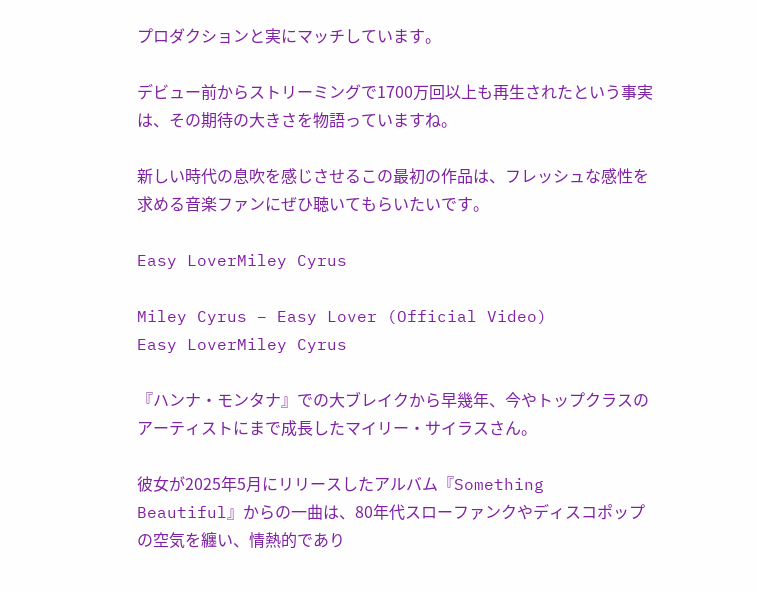プロダクションと実にマッチしています。

デビュー前からストリーミングで1700万回以上も再生されたという事実は、その期待の大きさを物語っていますね。

新しい時代の息吹を感じさせるこの最初の作品は、フレッシュな感性を求める音楽ファンにぜひ聴いてもらいたいです。

Easy LoverMiley Cyrus

Miley Cyrus – Easy Lover (Official Video)
Easy LoverMiley Cyrus

『ハンナ・モンタナ』での大ブレイクから早幾年、今やトップクラスのアーティストにまで成長したマイリー・サイラスさん。

彼女が2025年5月にリリースしたアルバム『Something Beautiful』からの一曲は、80年代スローファンクやディスコポップの空気を纏い、情熱的であり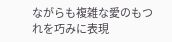ながらも複雑な愛のもつれを巧みに表現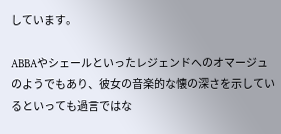しています。

ABBAやシェールといったレジェンドへのオマージュのようでもあり、彼女の音楽的な懐の深さを示しているといっても過言ではな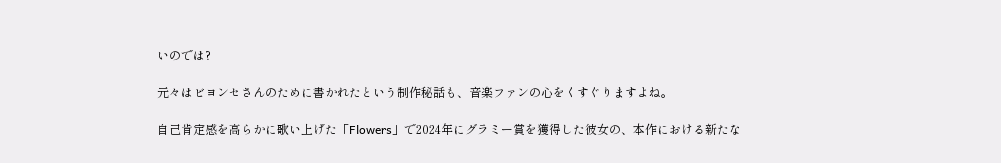いのでは?

元々はビヨンセさんのために書かれたという制作秘話も、音楽ファンの心をくすぐりますよね。

自己肯定感を高らかに歌い上げた「Flowers」で2024年にグラミー賞を獲得した彼女の、本作における新たな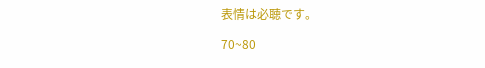表情は必聴です。

70~80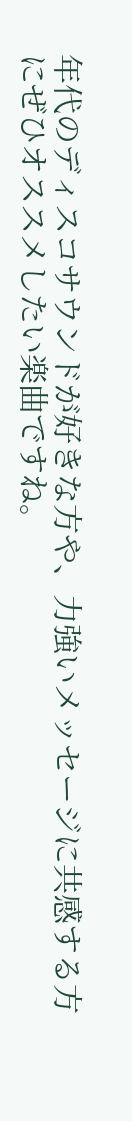年代のディスコサウンドが好きな方や、力強いメッセージに共感する方にぜひオススメしたい楽曲ですね。